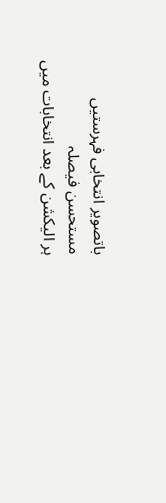باتصویر انتخابی فہرستیں مستحسن فیصلہ
ہر الیکشن کے بعد انتخابات میں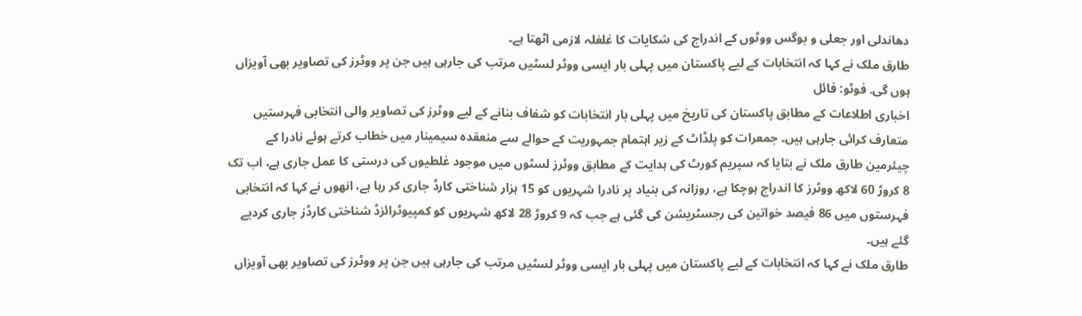دھاندلی اور جعلی و بوگس ووٹوں کے اندراج کی شکایات کا غلغلہ لازمی اٹھتا ہے۔
طارق ملک نے کہا کہ انتخابات کے لیے پاکستان میں پہلی بار ایسی ووٹر لسٹیں مرتب کی جارہی ہیں جن پر ووٹرز کی تصاویر بھی آویزاں ہوں گی. فوٹو: فائل
اخباری اطلاعات کے مطابق پاکستان کی تاریخ میں پہلی بار انتخابات کو شفاف بنانے کے لیے ووٹرز کی تصاویر والی انتخابی فہرستیں متعارف کرائی جارہی ہیں۔ جمعرات کو پلڈاٹ کے زیر اہتمام جمہوریت کے حوالے سے منعقدہ سیمینار میں خطاب کرتے ہوئے نادرا کے چیئرمین طارق ملک نے بتایا کہ سپریم کورٹ کی ہدایت کے مطابق ووٹرز لسٹوں میں موجود غلطیوں کی درستی کا عمل جاری ہے، اب تک 8 کروڑ 60 لاکھ ووٹرز کا اندراج ہوچکا ہے، روزانہ کی بنیاد پر نادرا شہریوں کو 15 ہزار شناختی کارڈ جاری کر رہا ہے، انھوں نے کہا کہ انتخابی فہرستوں میں 86 فیصد خواتین کی رجسٹریشن کی گئی ہے جب کہ 9 کروڑ 28 لاکھ شہریوں کو کمپیوٹرائزڈ شناختی کارڈز جاری کردیے گئے ہیں۔
طارق ملک نے کہا کہ انتخابات کے لیے پاکستان میں پہلی بار ایسی ووٹر لسٹیں مرتب کی جارہی ہیں جن پر ووٹرز کی تصاویر بھی آویزاں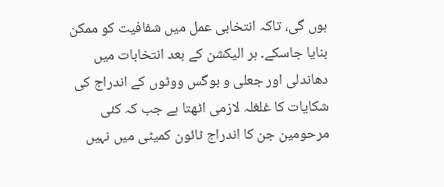ہوں گی، تاکہ انتخابی عمل میں شفافیت کو ممکن بنایا جاسکے۔ ہر الیکشن کے بعد انتخابات میں دھاندلی اور جعلی و بوگس ووٹوں کے اندراج کی شکایات کا غلغلہ لازمی اٹھتا ہے جب کہ کئی مرحومین جن کا اندراج ٹائون کمیٹی میں نہیں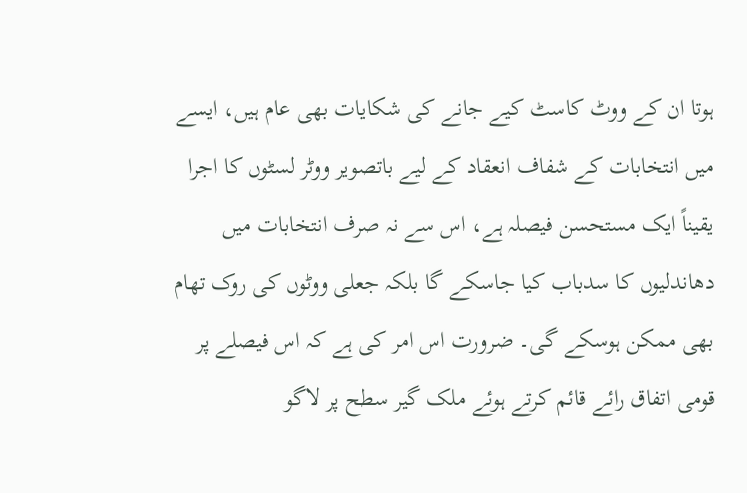ہوتا ان کے ووٹ کاسٹ کیے جانے کی شکایات بھی عام ہیں، ایسے میں انتخابات کے شفاف انعقاد کے لیے باتصویر ووٹر لسٹوں کا اجرا یقیناً ایک مستحسن فیصلہ ہے، اس سے نہ صرف انتخابات میں دھاندلیوں کا سدباب کیا جاسکے گا بلکہ جعلی ووٹوں کی روک تھام بھی ممکن ہوسکے گی۔ ضرورت اس امر کی ہے کہ اس فیصلے پر قومی اتفاق رائے قائم کرتے ہوئے ملک گیر سطح پر لاگو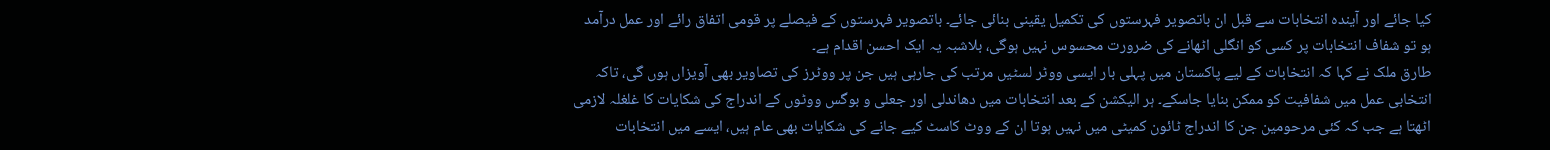کیا جائے اور آیندہ انتخابات سے قبل ان باتصویر فہرستوں کی تکمیل یقینی بنائی جائے۔ باتصویر فہرستوں کے فیصلے پر قومی اتفاق رائے اور عمل درآمد ہو تو شفاف انتخابات پر کسی کو انگلی اٹھانے کی ضرورت محسوس نہیں ہوگی، بلاشبہ یہ ایک احسن اقدام ہے۔
طارق ملک نے کہا کہ انتخابات کے لیے پاکستان میں پہلی بار ایسی ووٹر لسٹیں مرتب کی جارہی ہیں جن پر ووٹرز کی تصاویر بھی آویزاں ہوں گی، تاکہ انتخابی عمل میں شفافیت کو ممکن بنایا جاسکے۔ ہر الیکشن کے بعد انتخابات میں دھاندلی اور جعلی و بوگس ووٹوں کے اندراج کی شکایات کا غلغلہ لازمی اٹھتا ہے جب کہ کئی مرحومین جن کا اندراج ٹائون کمیٹی میں نہیں ہوتا ان کے ووٹ کاسٹ کیے جانے کی شکایات بھی عام ہیں، ایسے میں انتخابات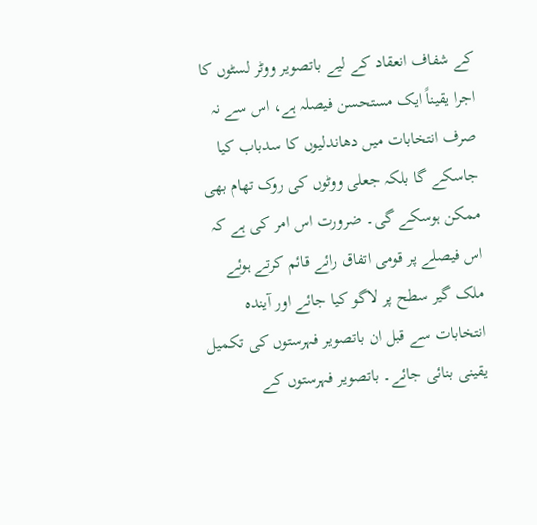کے شفاف انعقاد کے لیے باتصویر ووٹر لسٹوں کا اجرا یقیناً ایک مستحسن فیصلہ ہے، اس سے نہ صرف انتخابات میں دھاندلیوں کا سدباب کیا جاسکے گا بلکہ جعلی ووٹوں کی روک تھام بھی ممکن ہوسکے گی۔ ضرورت اس امر کی ہے کہ اس فیصلے پر قومی اتفاق رائے قائم کرتے ہوئے ملک گیر سطح پر لاگو کیا جائے اور آیندہ انتخابات سے قبل ان باتصویر فہرستوں کی تکمیل یقینی بنائی جائے۔ باتصویر فہرستوں کے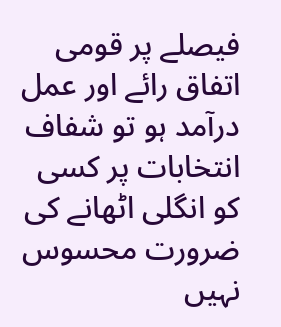فیصلے پر قومی اتفاق رائے اور عمل درآمد ہو تو شفاف انتخابات پر کسی کو انگلی اٹھانے کی ضرورت محسوس نہیں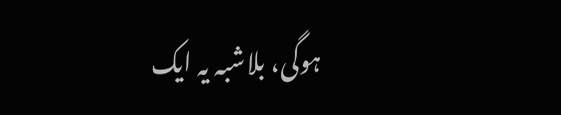ہوگی، بلاشبہ یہ ایک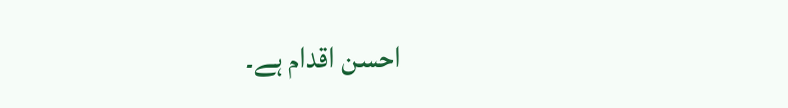احسن اقدام ہے۔